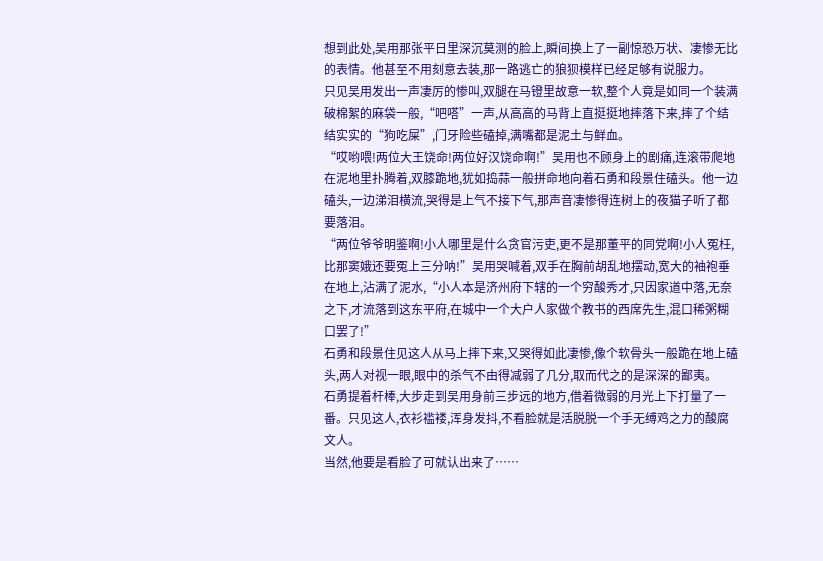想到此处,吴用那张平日里深沉莫测的脸上,瞬间换上了一副惊恐万状、凄惨无比的表情。他甚至不用刻意去装,那一路逃亡的狼狈模样已经足够有说服力。
只见吴用发出一声凄厉的惨叫,双腿在马镫里故意一软,整个人竟是如同一个装满破棉絮的麻袋一般,“吧嗒”一声,从高高的马背上直挺挺地摔落下来,摔了个结结实实的“狗吃屎”,门牙险些磕掉,满嘴都是泥土与鲜血。
“哎哟喂!两位大王饶命!两位好汉饶命啊!”吴用也不顾身上的剧痛,连滚带爬地在泥地里扑腾着,双膝跪地,犹如捣蒜一般拼命地向着石勇和段景住磕头。他一边磕头,一边涕泪横流,哭得是上气不接下气,那声音凄惨得连树上的夜猫子听了都要落泪。
“两位爷爷明鉴啊!小人哪里是什么贪官污吏,更不是那董平的同党啊!小人冤枉,比那窦娥还要冤上三分呐!”吴用哭喊着,双手在胸前胡乱地摆动,宽大的袖袍垂在地上,沾满了泥水,“小人本是济州府下辖的一个穷酸秀才,只因家道中落,无奈之下,才流落到这东平府,在城中一个大户人家做个教书的西席先生,混口稀粥糊口罢了!”
石勇和段景住见这人从马上摔下来,又哭得如此凄惨,像个软骨头一般跪在地上磕头,两人对视一眼,眼中的杀气不由得减弱了几分,取而代之的是深深的鄙夷。
石勇提着杆棒,大步走到吴用身前三步远的地方,借着微弱的月光上下打量了一番。只见这人,衣衫褴褛,浑身发抖,不看脸就是活脱脱一个手无缚鸡之力的酸腐文人。
当然,他要是看脸了可就认出来了……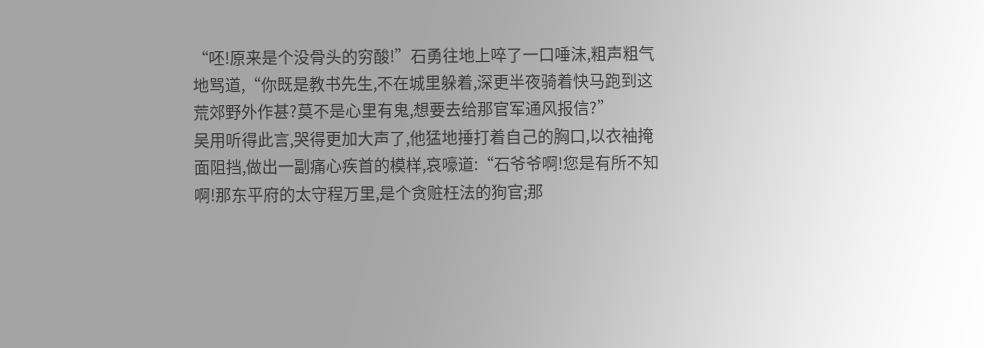“呸!原来是个没骨头的穷酸!”石勇往地上啐了一口唾沫,粗声粗气地骂道,“你既是教书先生,不在城里躲着,深更半夜骑着快马跑到这荒郊野外作甚?莫不是心里有鬼,想要去给那官军通风报信?”
吴用听得此言,哭得更加大声了,他猛地捶打着自己的胸口,以衣袖掩面阻挡,做出一副痛心疾首的模样,哀嚎道:“石爷爷啊!您是有所不知啊!那东平府的太守程万里,是个贪赃枉法的狗官;那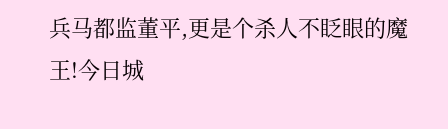兵马都监董平,更是个杀人不眨眼的魔王!今日城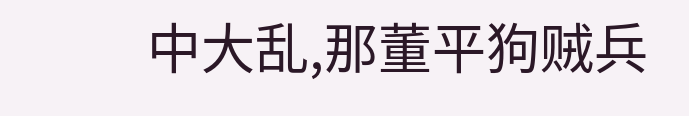中大乱,那董平狗贼兵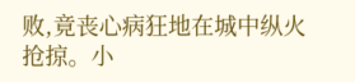败,竟丧心病狂地在城中纵火抢掠。小